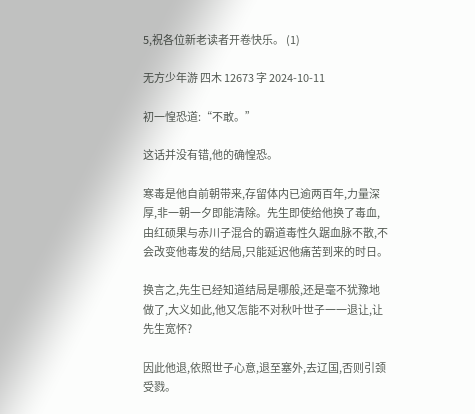5,祝各位新老读者开卷快乐。 (1)

无方少年游 四木 12673 字 2024-10-11

初一惶恐道:“不敢。”

这话并没有错,他的确惶恐。

寒毒是他自前朝带来,存留体内已逾两百年,力量深厚,非一朝一夕即能清除。先生即使给他换了毒血,由红硕果与赤川子混合的霸道毒性久踞血脉不散,不会改变他毒发的结局,只能延迟他痛苦到来的时日。

换言之,先生已经知道结局是哪般,还是毫不犹豫地做了,大义如此,他又怎能不对秋叶世子一一退让,让先生宽怀?

因此他退,依照世子心意,退至塞外,去辽国,否则引颈受戮。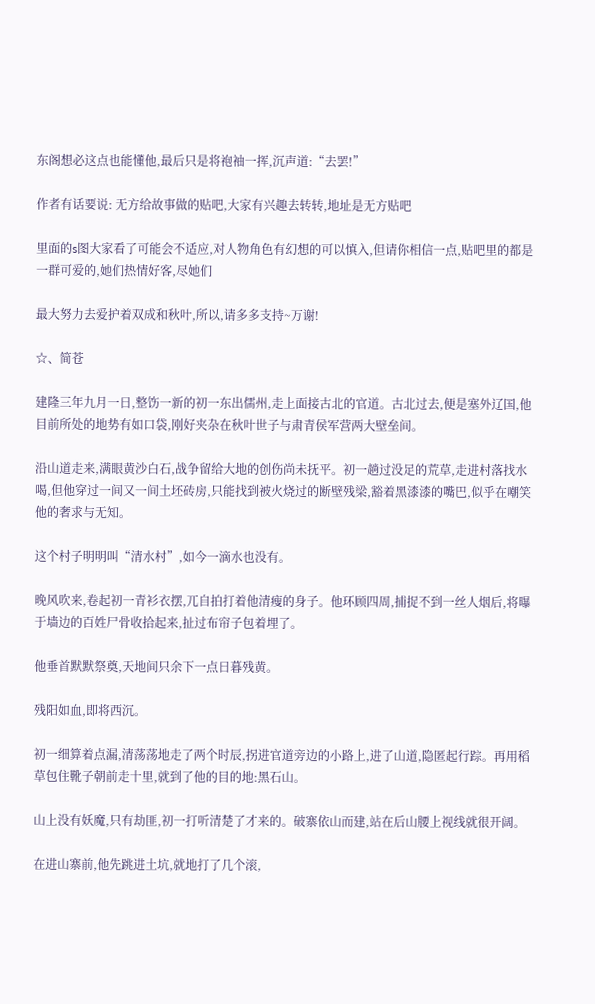东阁想必这点也能懂他,最后只是将袍袖一挥,沉声道:“去罢!”

作者有话要说: 无方给故事做的贴吧,大家有兴趣去转转,地址是无方贴吧

里面的s图大家看了可能会不适应,对人物角色有幻想的可以慎入,但请你相信一点,贴吧里的都是一群可爱的,她们热情好客,尽她们

最大努力去爱护着双成和秋叶,所以,请多多支持~万谢!

☆、简苍

建隆三年九月一日,整饬一新的初一东出儒州,走上面接古北的官道。古北过去,便是塞外辽国,他目前所处的地势有如口袋,刚好夹杂在秋叶世子与肃青侯军营两大壁垒间。

沿山道走来,满眼黄沙白石,战争留给大地的创伤尚未抚平。初一趟过没足的荒草,走进村落找水喝,但他穿过一间又一间土坯砖房,只能找到被火烧过的断壁残梁,豁着黑漆漆的嘴巴,似乎在嘲笑他的奢求与无知。

这个村子明明叫“清水村”,如今一滴水也没有。

晚风吹来,卷起初一青衫衣摆,兀自拍打着他清瘦的身子。他环顾四周,捕捉不到一丝人烟后,将曝于墙边的百姓尸骨收拾起来,扯过布帘子包着埋了。

他垂首默默祭奠,天地间只余下一点日暮残黄。

残阳如血,即将西沉。

初一细算着点漏,清荡荡地走了两个时辰,拐进官道旁边的小路上,进了山道,隐匿起行踪。再用稻草包住靴子朝前走十里,就到了他的目的地:黑石山。

山上没有妖魔,只有劫匪,初一打听清楚了才来的。破寨依山而建,站在后山腰上视线就很开阔。

在进山寨前,他先跳进土坑,就地打了几个滚,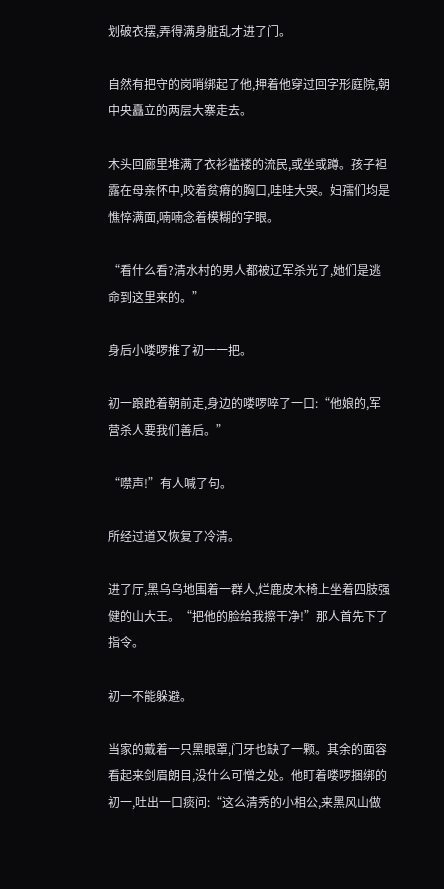划破衣摆,弄得满身脏乱才进了门。

自然有把守的岗哨绑起了他,押着他穿过回字形庭院,朝中央矗立的两层大寨走去。

木头回廊里堆满了衣衫褴褛的流民,或坐或蹲。孩子袒露在母亲怀中,咬着贫瘠的胸口,哇哇大哭。妇孺们均是憔悴满面,喃喃念着模糊的字眼。

“看什么看?清水村的男人都被辽军杀光了,她们是逃命到这里来的。”

身后小喽啰推了初一一把。

初一踉跄着朝前走,身边的喽啰啐了一口:“他娘的,军营杀人要我们善后。”

“噤声!”有人喊了句。

所经过道又恢复了冷清。

进了厅,黑乌乌地围着一群人,烂鹿皮木椅上坐着四肢强健的山大王。“把他的脸给我擦干净!”那人首先下了指令。

初一不能躲避。

当家的戴着一只黑眼罩,门牙也缺了一颗。其余的面容看起来剑眉朗目,没什么可憎之处。他盯着喽啰捆绑的初一,吐出一口痰问:“这么清秀的小相公,来黑风山做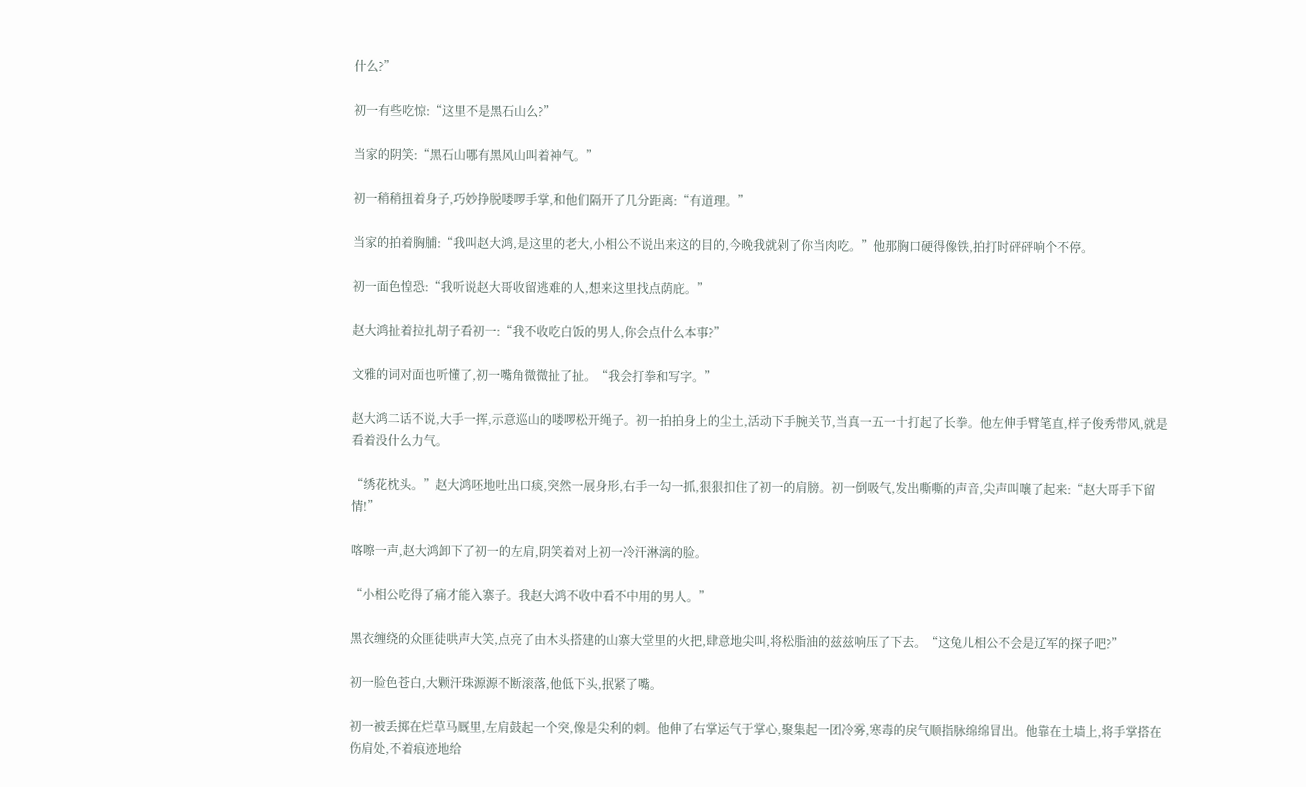什么?”

初一有些吃惊:“这里不是黑石山么?”

当家的阴笑:“黑石山哪有黑风山叫着神气。”

初一稍稍扭着身子,巧妙挣脱喽啰手掌,和他们隔开了几分距离:“有道理。”

当家的拍着胸脯:“我叫赵大鸿,是这里的老大,小相公不说出来这的目的,今晚我就剁了你当肉吃。”他那胸口硬得像铁,拍打时砰砰响个不停。

初一面色惶恐:“我听说赵大哥收留逃难的人,想来这里找点荫庇。”

赵大鸿扯着拉扎胡子看初一:“我不收吃白饭的男人,你会点什么本事?”

文雅的词对面也听懂了,初一嘴角微微扯了扯。“我会打拳和写字。”

赵大鸿二话不说,大手一挥,示意巡山的喽啰松开绳子。初一拍拍身上的尘土,活动下手腕关节,当真一五一十打起了长拳。他左伸手臂笔直,样子俊秀带风,就是看着没什么力气。

“绣花枕头。”赵大鸿呸地吐出口痰,突然一展身形,右手一勾一抓,狠狠扣住了初一的肩膀。初一倒吸气,发出嘶嘶的声音,尖声叫嚷了起来:“赵大哥手下留情!”

喀嚓一声,赵大鸿卸下了初一的左肩,阴笑着对上初一冷汗淋漓的脸。

“小相公吃得了痛才能入寨子。我赵大鸿不收中看不中用的男人。”

黑衣缠绕的众匪徒哄声大笑,点亮了由木头搭建的山寨大堂里的火把,肆意地尖叫,将松脂油的兹兹响压了下去。“这兔儿相公不会是辽军的探子吧?”

初一脸色苍白,大颗汗珠源源不断滚落,他低下头,抿紧了嘴。

初一被丢掷在烂草马厩里,左肩鼓起一个突,像是尖利的刺。他伸了右掌运气于掌心,聚集起一团冷雾,寒毒的戾气顺指脉绵绵冒出。他靠在土墙上,将手掌搭在伤肩处,不着痕迹地给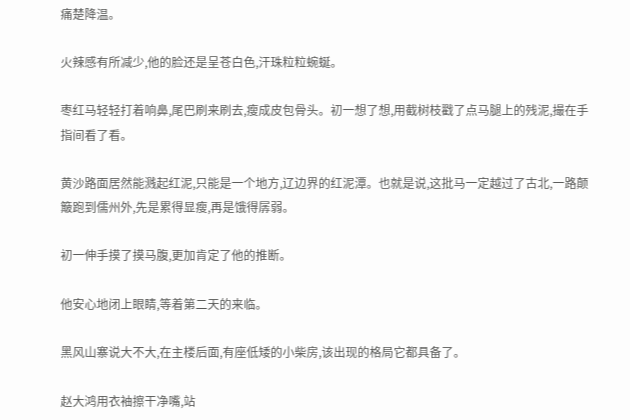痛楚降温。

火辣感有所减少,他的脸还是呈苍白色,汗珠粒粒蜿蜒。

枣红马轻轻打着响鼻,尾巴刷来刷去,瘦成皮包骨头。初一想了想,用截树枝戳了点马腿上的残泥,撮在手指间看了看。

黄沙路面居然能溅起红泥,只能是一个地方,辽边界的红泥潭。也就是说,这批马一定越过了古北,一路颠簸跑到儒州外,先是累得显瘦,再是饿得孱弱。

初一伸手摸了摸马腹,更加肯定了他的推断。

他安心地闭上眼睛,等着第二天的来临。

黑风山寨说大不大,在主楼后面,有座低矮的小柴房,该出现的格局它都具备了。

赵大鸿用衣袖擦干净嘴,站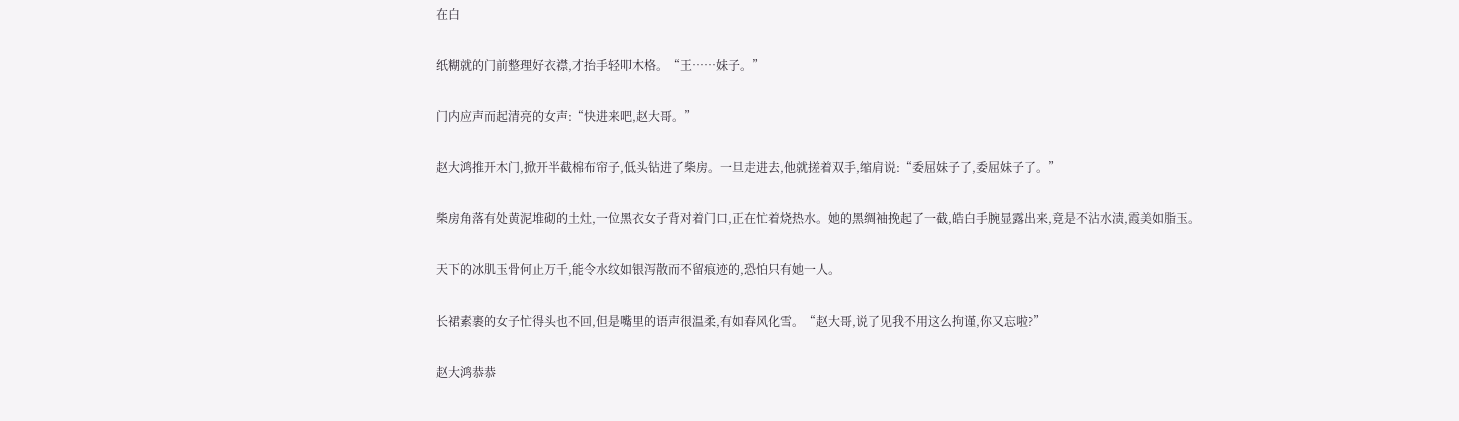在白

纸糊就的门前整理好衣襟,才抬手轻叩木格。“王……妹子。”

门内应声而起清亮的女声:“快进来吧,赵大哥。”

赵大鸿推开木门,掀开半截棉布帘子,低头钻进了柴房。一旦走进去,他就搓着双手,缩肩说:“委屈妹子了,委屈妹子了。”

柴房角落有处黄泥堆砌的土灶,一位黑衣女子背对着门口,正在忙着烧热水。她的黑绸袖挽起了一截,皓白手腕显露出来,竟是不沾水渍,霞美如脂玉。

天下的冰肌玉骨何止万千,能令水纹如银泻散而不留痕迹的,恐怕只有她一人。

长裙素裹的女子忙得头也不回,但是嘴里的语声很温柔,有如春风化雪。“赵大哥,说了见我不用这么拘谨,你又忘啦?”

赵大鸿恭恭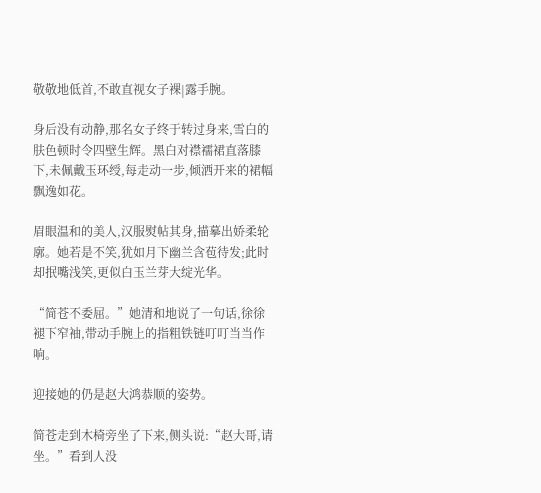敬敬地低首,不敢直视女子裸|露手腕。

身后没有动静,那名女子终于转过身来,雪白的肤色顿时令四壁生辉。黑白对襟襦裙直落膝下,未佩戴玉环绶,每走动一步,倾洒开来的裙幅飘逸如花。

眉眼温和的美人,汉服熨帖其身,描摹出娇柔轮廓。她若是不笑,犹如月下幽兰含苞待发;此时却抿嘴浅笑,更似白玉兰芽大绽光华。

“简苍不委屈。”她清和地说了一句话,徐徐褪下窄袖,带动手腕上的指粗铁链叮叮当当作响。

迎接她的仍是赵大鸿恭顺的姿势。

简苍走到木椅旁坐了下来,侧头说:“赵大哥,请坐。”看到人没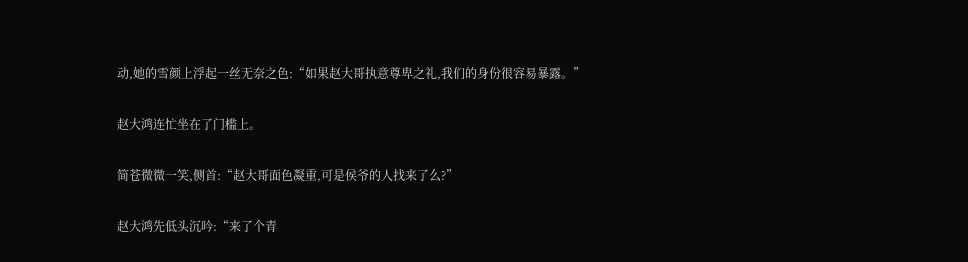动,她的雪颜上浮起一丝无奈之色:“如果赵大哥执意尊卑之礼,我们的身份很容易暴露。”

赵大鸿连忙坐在了门槛上。

简苍微微一笑,侧首:“赵大哥面色凝重,可是侯爷的人找来了么?”

赵大鸿先低头沉吟:“来了个青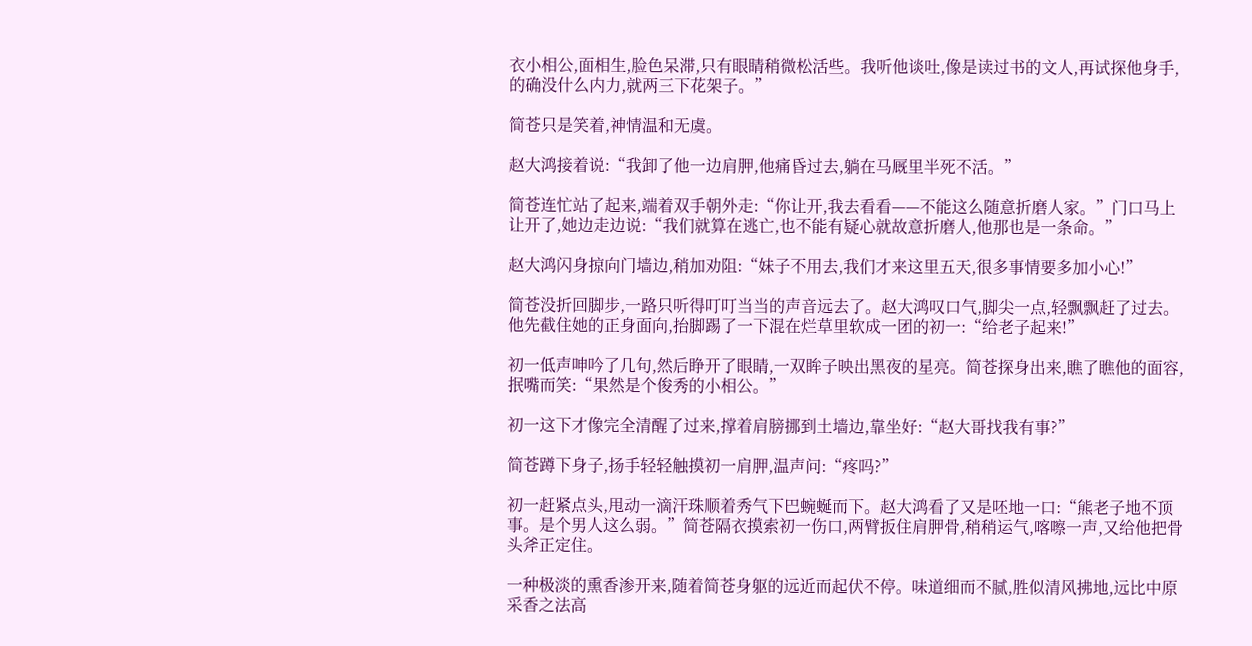衣小相公,面相生,脸色呆滞,只有眼睛稍微松活些。我听他谈吐,像是读过书的文人,再试探他身手,的确没什么内力,就两三下花架子。”

简苍只是笑着,神情温和无虞。

赵大鸿接着说:“我卸了他一边肩胛,他痛昏过去,躺在马厩里半死不活。”

简苍连忙站了起来,端着双手朝外走:“你让开,我去看看——不能这么随意折磨人家。”门口马上让开了,她边走边说:“我们就算在逃亡,也不能有疑心就故意折磨人,他那也是一条命。”

赵大鸿闪身掠向门墙边,稍加劝阻:“妹子不用去,我们才来这里五天,很多事情要多加小心!”

简苍没折回脚步,一路只听得叮叮当当的声音远去了。赵大鸿叹口气,脚尖一点,轻飘飘赶了过去。他先截住她的正身面向,抬脚踢了一下混在烂草里软成一团的初一:“给老子起来!”

初一低声呻吟了几句,然后睁开了眼睛,一双眸子映出黑夜的星亮。简苍探身出来,瞧了瞧他的面容,抿嘴而笑:“果然是个俊秀的小相公。”

初一这下才像完全清醒了过来,撑着肩膀挪到土墙边,靠坐好:“赵大哥找我有事?”

简苍蹲下身子,扬手轻轻触摸初一肩胛,温声问:“疼吗?”

初一赶紧点头,甩动一滴汗珠顺着秀气下巴蜿蜒而下。赵大鸿看了又是呸地一口:“熊老子地不顶事。是个男人这么弱。”简苍隔衣摸索初一伤口,两臂扳住肩胛骨,稍稍运气,喀嚓一声,又给他把骨头斧正定住。

一种极淡的熏香渗开来,随着简苍身躯的远近而起伏不停。味道细而不腻,胜似清风拂地,远比中原采香之法高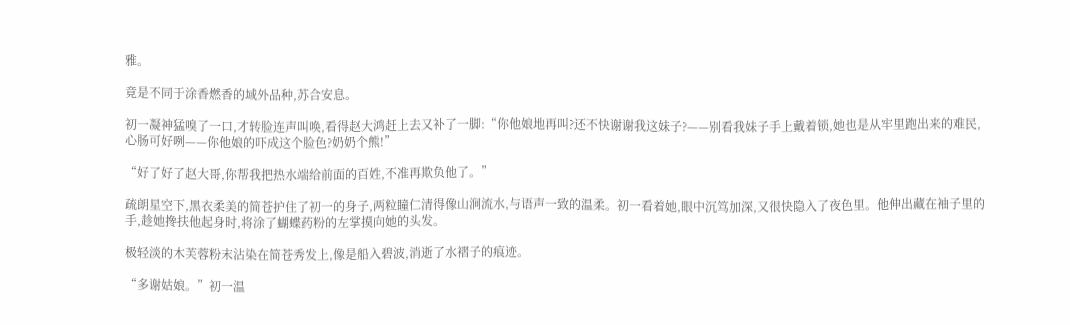雅。

竟是不同于涂香燃香的域外品种,苏合安息。

初一凝神猛嗅了一口,才转脸连声叫唤,看得赵大鸿赶上去又补了一脚:“你他娘地再叫?还不快谢谢我这妹子?——别看我妹子手上戴着锁,她也是从牢里跑出来的难民,心肠可好咧——你他娘的吓成这个脸色?奶奶个熊!”

“好了好了赵大哥,你帮我把热水端给前面的百姓,不准再欺负他了。”

疏朗星空下,黑衣柔美的简苍护住了初一的身子,两粒瞳仁清得像山涧流水,与语声一致的温柔。初一看着她,眼中沉笃加深,又很快隐入了夜色里。他伸出藏在袖子里的手,趁她搀扶他起身时,将涂了蝴蝶药粉的左掌摸向她的头发。

极轻淡的木芙蓉粉末沾染在简苍秀发上,像是船入碧波,消逝了水褶子的痕迹。

“多谢姑娘。”初一温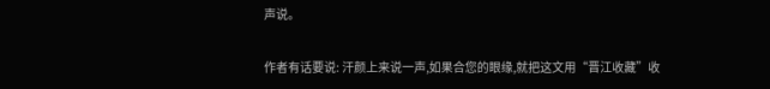声说。

作者有话要说: 汗颜上来说一声,如果合您的眼缘,就把这文用“晋江收藏”收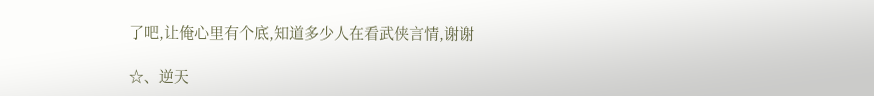了吧,让俺心里有个底,知道多少人在看武侠言情,谢谢

☆、逆天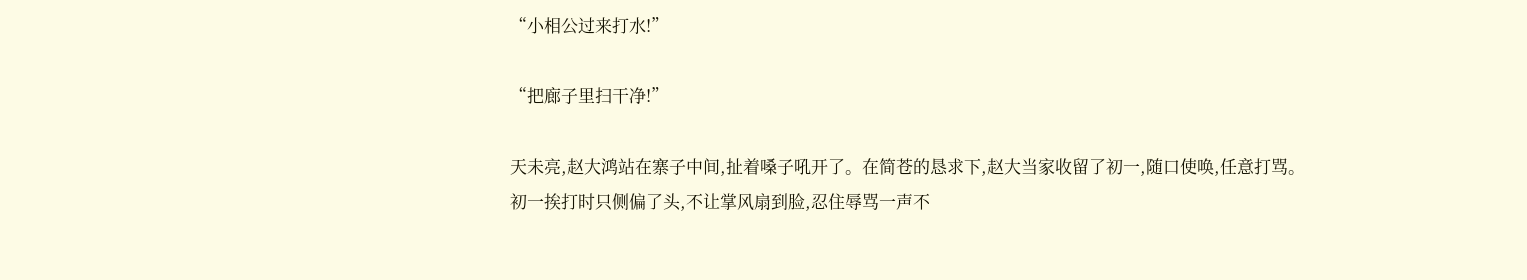“小相公过来打水!”

“把廊子里扫干净!”

天未亮,赵大鸿站在寨子中间,扯着嗓子吼开了。在简苍的恳求下,赵大当家收留了初一,随口使唤,任意打骂。初一挨打时只侧偏了头,不让掌风扇到脸,忍住辱骂一声不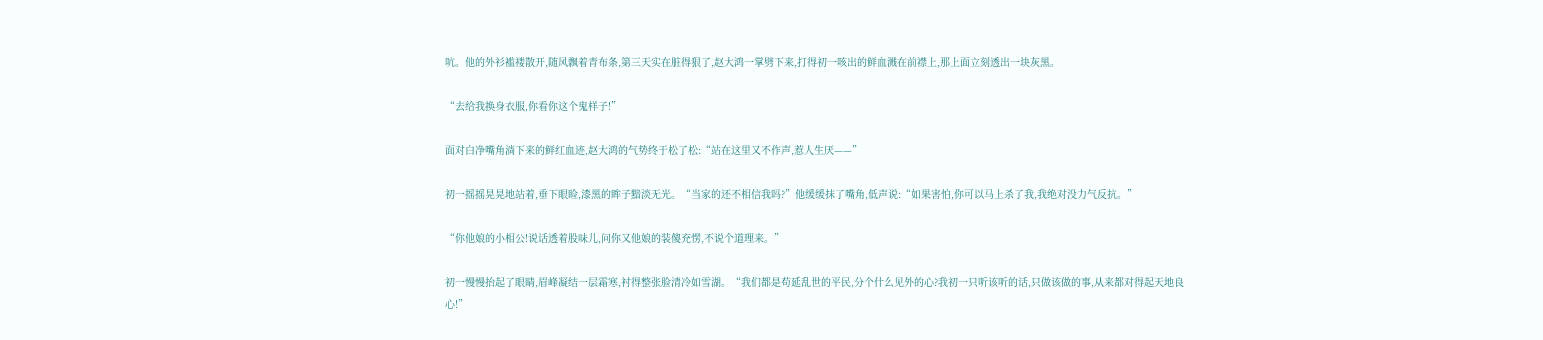吭。他的外衫褴褛散开,随风飘着青布条,第三天实在脏得狠了,赵大鸿一掌劈下来,打得初一咳出的鲜血溅在前襟上,那上面立刻透出一块灰黑。

“去给我换身衣服,你看你这个鬼样子!”

面对白净嘴角淌下来的鲜红血迹,赵大鸿的气势终于松了松:“站在这里又不作声,惹人生厌——”

初一摇摇晃晃地站着,垂下眼睑,漆黑的眸子黯淡无光。“当家的还不相信我吗?”他缓缓抹了嘴角,低声说:“如果害怕,你可以马上杀了我,我绝对没力气反抗。”

“你他娘的小相公!说话透着股味儿,问你又他娘的装傻充愣,不说个道理来。”

初一慢慢抬起了眼睛,眉峰凝结一层霜寒,衬得整张脸清冷如雪湖。“我们都是苟延乱世的平民,分个什么见外的心?我初一只听该听的话,只做该做的事,从来都对得起天地良心!”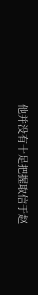他并没有十足把握取信于赵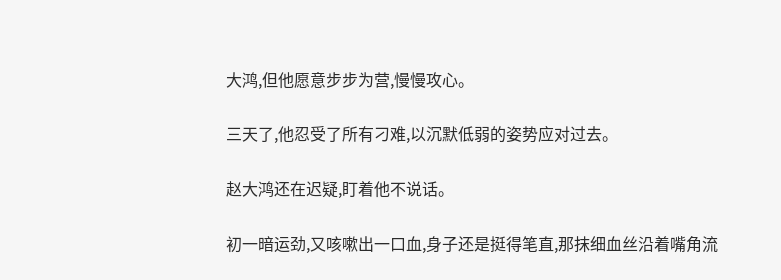大鸿,但他愿意步步为营,慢慢攻心。

三天了,他忍受了所有刁难,以沉默低弱的姿势应对过去。

赵大鸿还在迟疑,盯着他不说话。

初一暗运劲,又咳嗽出一口血,身子还是挺得笔直,那抹细血丝沿着嘴角流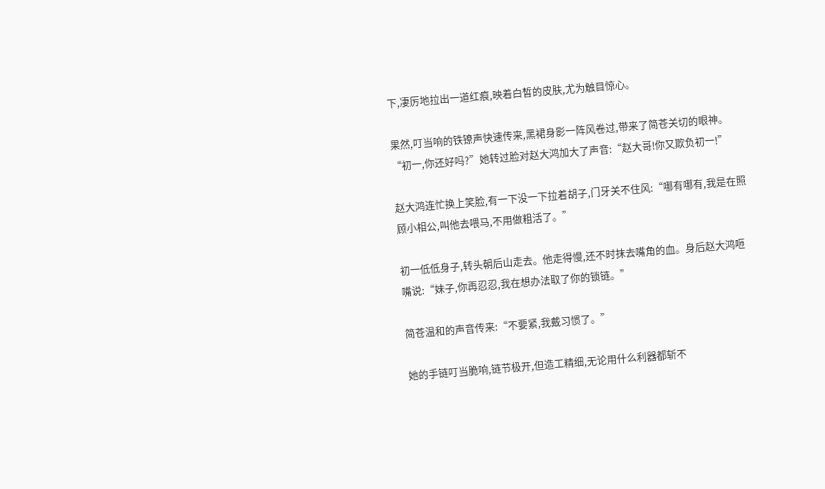下,凄厉地拉出一道红痕,映着白皙的皮肤,尤为触目惊心。

果然,叮当响的铁镣声快速传来,黑裙身影一阵风卷过,带来了简苍关切的眼神。“初一,你还好吗?”她转过脸对赵大鸿加大了声音:“赵大哥!你又欺负初一!”

赵大鸿连忙换上笑脸,有一下没一下拉着胡子,门牙关不住风:“哪有哪有,我是在照顾小相公,叫他去喂马,不用做粗活了。”

初一低低身子,转头朝后山走去。他走得慢,还不时抹去嘴角的血。身后赵大鸿咂嘴说:“妹子,你再忍忍,我在想办法取了你的锁链。”

简苍温和的声音传来:“不要紧,我戴习惯了。”

她的手链叮当脆响,链节极开,但造工精细,无论用什么利器都斩不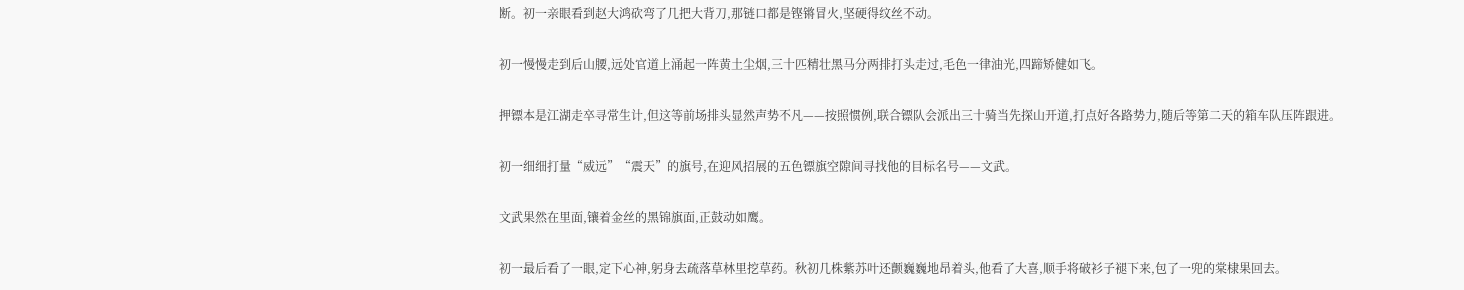断。初一亲眼看到赵大鸿砍弯了几把大背刀,那链口都是铿锵冒火,坚硬得纹丝不动。

初一慢慢走到后山腰,远处官道上涌起一阵黄土尘烟,三十匹精壮黑马分两排打头走过,毛色一律油光,四蹄矫健如飞。

押镖本是江湖走卒寻常生计,但这等前场排头显然声势不凡——按照惯例,联合镖队会派出三十骑当先探山开道,打点好各路势力,随后等第二天的箱车队压阵跟进。

初一细细打量“威远”“震天”的旗号,在迎风招展的五色镖旗空隙间寻找他的目标名号——文武。

文武果然在里面,镶着金丝的黑锦旗面,正鼓动如鹰。

初一最后看了一眼,定下心神,躬身去疏落草林里挖草药。秋初几株紫苏叶还颤巍巍地昂着头,他看了大喜,顺手将破衫子褪下来,包了一兜的棠棣果回去。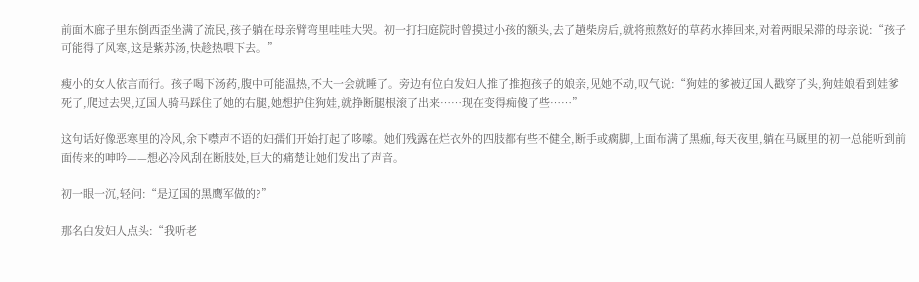前面木廊子里东倒西歪坐满了流民,孩子躺在母亲臂弯里哇哇大哭。初一打扫庭院时曾摸过小孩的额头,去了趟柴房后,就将煎熬好的草药水捧回来,对着两眼呆滞的母亲说:“孩子可能得了风寒,这是紫苏汤,快趁热喂下去。”

瘦小的女人依言而行。孩子喝下汤药,腹中可能温热,不大一会就睡了。旁边有位白发妇人推了推抱孩子的娘亲,见她不动,叹气说:“狗娃的爹被辽国人戳穿了头,狗娃娘看到娃爹死了,爬过去哭,辽国人骑马踩住了她的右腿,她想护住狗娃,就挣断腿根滚了出来……现在变得痴傻了些……”

这句话好像恶寒里的冷风,余下噤声不语的妇孺们开始打起了哆嗦。她们残露在烂衣外的四肢都有些不健全,断手或瘸脚,上面布满了黑痂,每天夜里,躺在马厩里的初一总能听到前面传来的呻吟——想必冷风刮在断肢处,巨大的痛楚让她们发出了声音。

初一眼一沉,轻问:“是辽国的黑鹰军做的?”

那名白发妇人点头:“我听老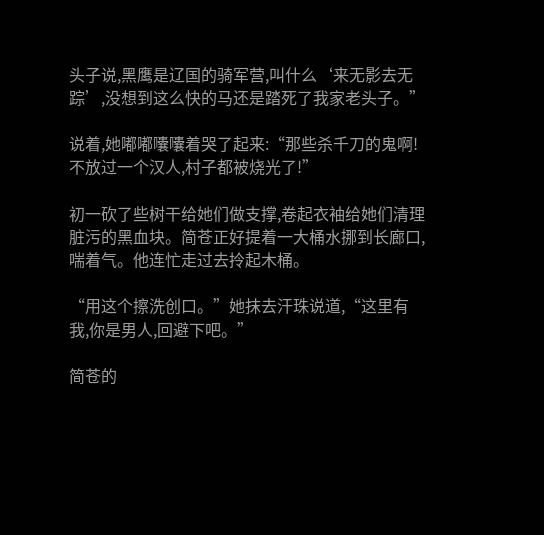头子说,黑鹰是辽国的骑军营,叫什么‘来无影去无踪’,没想到这么快的马还是踏死了我家老头子。”

说着,她嘟嘟囔囔着哭了起来:“那些杀千刀的鬼啊!不放过一个汉人,村子都被烧光了!”

初一砍了些树干给她们做支撑,卷起衣袖给她们清理脏污的黑血块。简苍正好提着一大桶水挪到长廊口,喘着气。他连忙走过去拎起木桶。

“用这个擦洗创口。”她抹去汗珠说道,“这里有我,你是男人,回避下吧。”

简苍的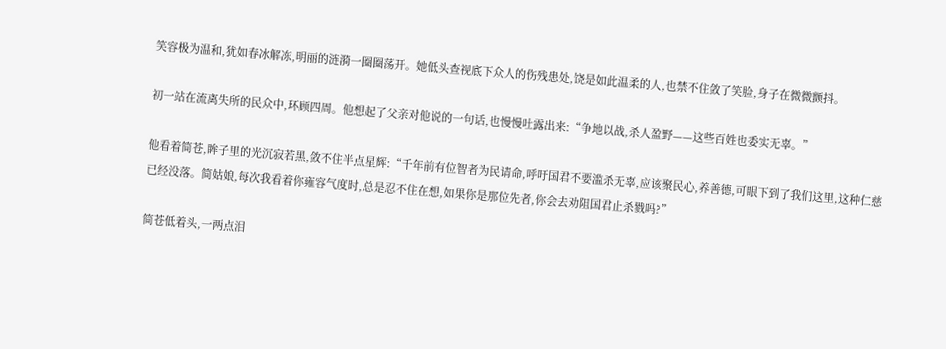笑容极为温和,犹如春冰解冻,明丽的涟漪一圈圈荡开。她低头查视底下众人的伤残患处,饶是如此温柔的人,也禁不住敛了笑脸,身子在微微颤抖。

初一站在流离失所的民众中,环顾四周。他想起了父亲对他说的一句话,也慢慢吐露出来:“争地以战,杀人盈野——这些百姓也委实无辜。”

他看着简苍,眸子里的光沉寂若黑,敛不住半点星辉:“千年前有位智者为民请命,呼吁国君不要滥杀无辜,应该聚民心,养善德,可眼下到了我们这里,这种仁慈已经没落。简姑娘,每次我看着你雍容气度时,总是忍不住在想,如果你是那位先者,你会去劝阻国君止杀戮吗?”

简苍低着头,一两点泪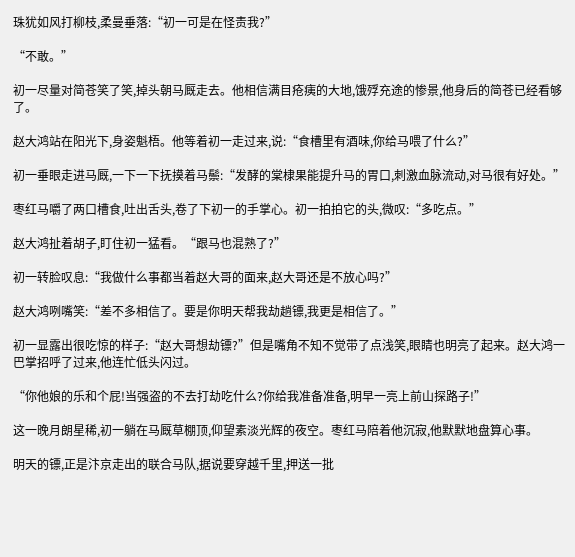珠犹如风打柳枝,柔曼垂落:“初一可是在怪责我?”

“不敢。”

初一尽量对简苍笑了笑,掉头朝马厩走去。他相信满目疮痍的大地,饿殍充途的惨景,他身后的简苍已经看够了。

赵大鸿站在阳光下,身姿魁梧。他等着初一走过来,说:“食槽里有酒味,你给马喂了什么?”

初一垂眼走进马厩,一下一下抚摸着马鬃:“发酵的棠棣果能提升马的胃口,刺激血脉流动,对马很有好处。”

枣红马嚼了两口槽食,吐出舌头,卷了下初一的手掌心。初一拍拍它的头,微叹:“多吃点。”

赵大鸿扯着胡子,盯住初一猛看。“跟马也混熟了?”

初一转脸叹息:“我做什么事都当着赵大哥的面来,赵大哥还是不放心吗?”

赵大鸿咧嘴笑:“差不多相信了。要是你明天帮我劫趟镖,我更是相信了。”

初一显露出很吃惊的样子:“赵大哥想劫镖?”但是嘴角不知不觉带了点浅笑,眼睛也明亮了起来。赵大鸿一巴掌招呼了过来,他连忙低头闪过。

“你他娘的乐和个屁!当强盗的不去打劫吃什么?你给我准备准备,明早一亮上前山探路子!”

这一晚月朗星稀,初一躺在马厩草棚顶,仰望素淡光辉的夜空。枣红马陪着他沉寂,他默默地盘算心事。

明天的镖,正是汴京走出的联合马队,据说要穿越千里,押送一批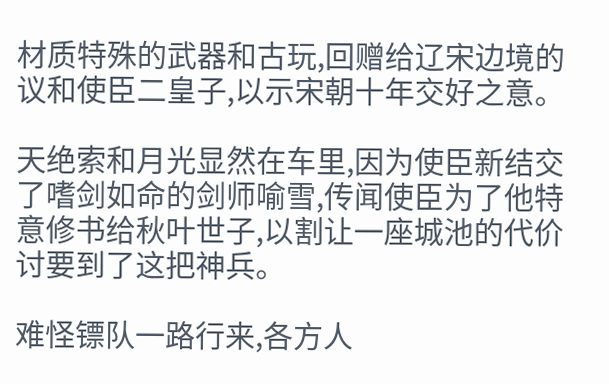材质特殊的武器和古玩,回赠给辽宋边境的议和使臣二皇子,以示宋朝十年交好之意。

天绝索和月光显然在车里,因为使臣新结交了嗜剑如命的剑师喻雪,传闻使臣为了他特意修书给秋叶世子,以割让一座城池的代价讨要到了这把神兵。

难怪镖队一路行来,各方人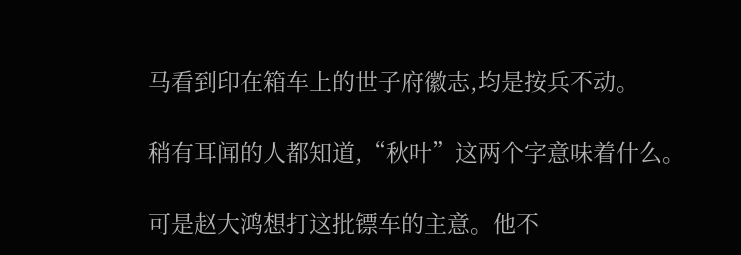马看到印在箱车上的世子府徽志,均是按兵不动。

稍有耳闻的人都知道,“秋叶”这两个字意味着什么。

可是赵大鸿想打这批镖车的主意。他不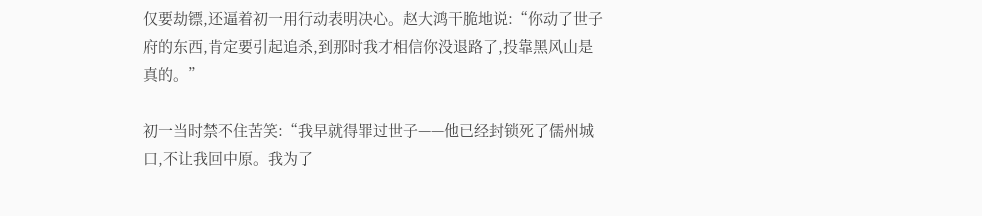仅要劫镖,还逼着初一用行动表明决心。赵大鸿干脆地说:“你动了世子府的东西,肯定要引起追杀,到那时我才相信你没退路了,投靠黑风山是真的。”

初一当时禁不住苦笑:“我早就得罪过世子——他已经封锁死了儒州城口,不让我回中原。我为了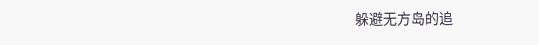躲避无方岛的追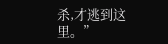杀,才逃到这里。”